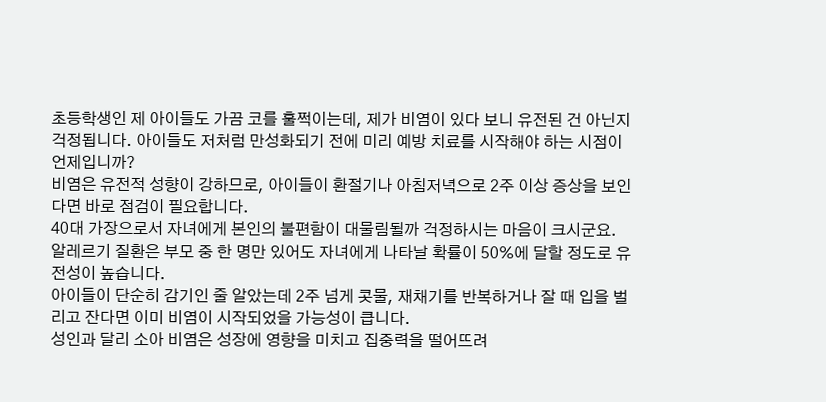초등학생인 제 아이들도 가끔 코를 훌쩍이는데, 제가 비염이 있다 보니 유전된 건 아닌지 걱정됩니다. 아이들도 저처럼 만성화되기 전에 미리 예방 치료를 시작해야 하는 시점이 언제입니까?
비염은 유전적 성향이 강하므로, 아이들이 환절기나 아침저녁으로 2주 이상 증상을 보인다면 바로 점검이 필요합니다.
40대 가장으로서 자녀에게 본인의 불편함이 대물림될까 걱정하시는 마음이 크시군요.
알레르기 질환은 부모 중 한 명만 있어도 자녀에게 나타날 확률이 50%에 달할 정도로 유전성이 높습니다.
아이들이 단순히 감기인 줄 알았는데 2주 넘게 콧물, 재채기를 반복하거나 잘 때 입을 벌리고 잔다면 이미 비염이 시작되었을 가능성이 큽니다.
성인과 달리 소아 비염은 성장에 영향을 미치고 집중력을 떨어뜨려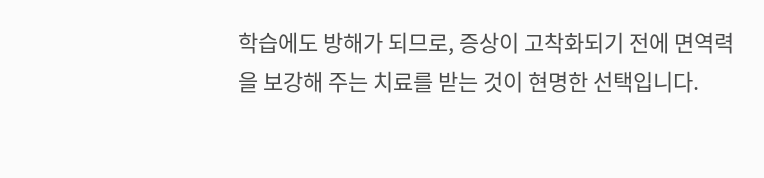학습에도 방해가 되므로, 증상이 고착화되기 전에 면역력을 보강해 주는 치료를 받는 것이 현명한 선택입니다.